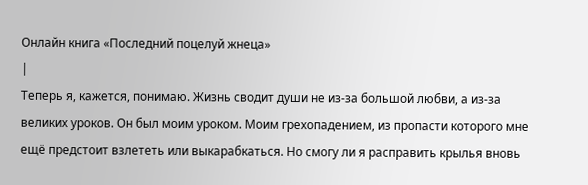Онлайн книга «Последний поцелуй жнеца»
|
Теперь я, кажется, понимаю. Жизнь сводит души не из-за большой любви, а из-за великих уроков. Он был моим уроком. Моим грехопадением, из пропасти которого мне ещё предстоит взлететь или выкарабкаться. Но смогу ли я расправить крылья вновь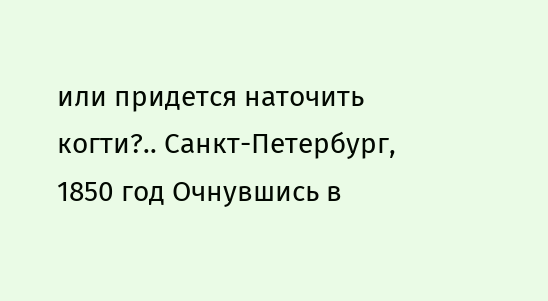или придется наточить когти?.. Санкт-Петербург, 1850 год Очнувшись в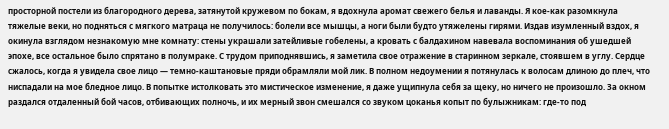просторной постели из благородного дерева, затянутой кружевом по бокам, я вдохнула аромат свежего белья и лаванды. Я кое-как разомкнула тяжелые веки, но подняться с мягкого матраца не получилось: болели все мышцы, а ноги были будто утяжелены гирями. Издав изумленный вздох, я окинула взглядом незнакомую мне комнату: стены украшали затейливые гобелены, а кровать с балдахином навевала воспоминания об ушедшей эпохе, все остальное было спрятано в полумраке. С трудом приподнявшись, я заметила свое отражение в старинном зеркале, стоявшем в углу. Сердце сжалось, когда я увидела свое лицо — темно-каштановые пряди обрамляли мой лик. В полном недоумении я потянулась к волосам длиною до плеч, что ниспадали на мое бледное лицо. В попытке истолковать это мистическое изменение, я даже ущипнула себя за щеку, но ничего не произошло. За окном раздался отдаленный бой часов, отбивающих полночь, и их мерный звон смешался со звуком цоканья копыт по булыжникам: где-то под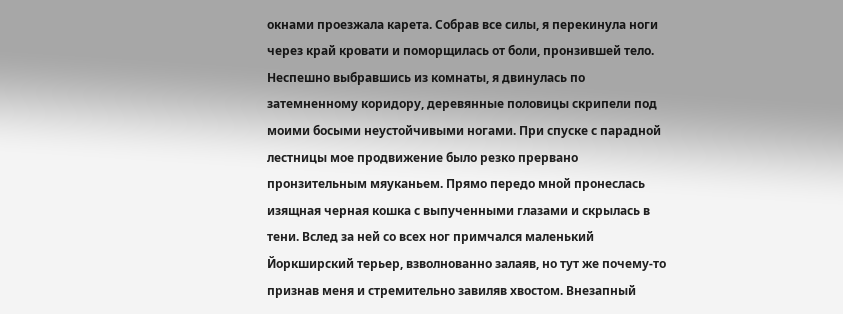окнами проезжала карета. Собрав все силы, я перекинула ноги через край кровати и поморщилась от боли, пронзившей тело. Неспешно выбравшись из комнаты, я двинулась по затемненному коридору, деревянные половицы скрипели под моими босыми неустойчивыми ногами. При спуске с парадной лестницы мое продвижение было резко прервано пронзительным мяуканьем. Прямо передо мной пронеслась изящная черная кошка с выпученными глазами и скрылась в тени. Вслед за ней со всех ног примчался маленький Йоркширский терьер, взволнованно залаяв, но тут же почему-то признав меня и стремительно завиляв хвостом. Внезапный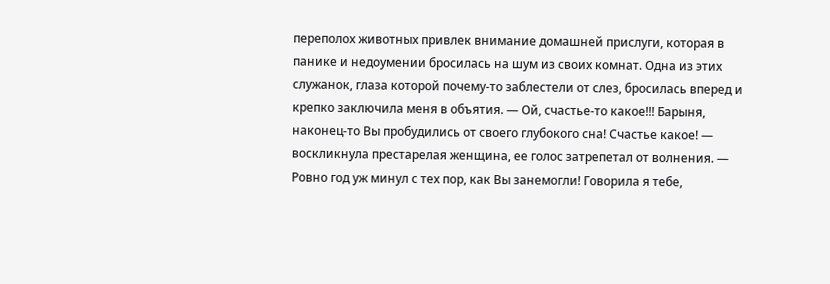переполох животных привлек внимание домашней прислуги, которая в панике и недоумении бросилась на шум из своих комнат. Одна из этих служанок, глаза которой почему-то заблестели от слез, бросилась вперед и крепко заключила меня в объятия. — Ой, счастье-то какое!!! Барыня, наконец-то Вы пробудились от своего глубокого сна! Счастье какое! — воскликнула престарелая женщина, ее голос затрепетал от волнения. — Ровно год уж минул с тех пор, как Вы занемогли! Говорила я тебе,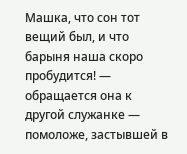Машка, что сон тот вещий был, и что барыня наша скоро пробудится! — обращается она к другой служанке — помоложе, застывшей в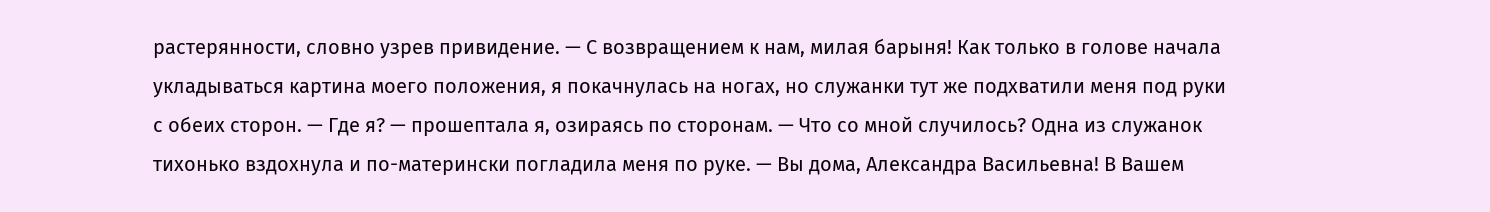растерянности, словно узрев привидение. — С возвращением к нам, милая барыня! Как только в голове начала укладываться картина моего положения, я покачнулась на ногах, но служанки тут же подхватили меня под руки с обеих сторон. — Где я? — прошептала я, озираясь по сторонам. — Что со мной случилось? Одна из служанок тихонько вздохнула и по-матерински погладила меня по руке. — Вы дома, Александра Васильевна! В Вашем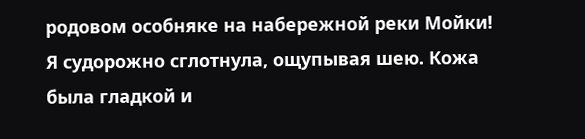родовом особняке на набережной реки Мойки! Я судорожно сглотнула, ощупывая шею. Кожа была гладкой и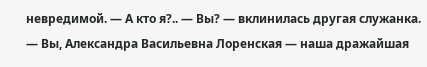невредимой. — А кто я?.. — Вы? — вклинилась другая служанка. — Вы, Александра Васильевна Лоренская — наша дражайшая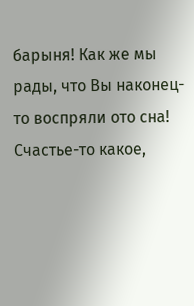барыня! Как же мы рады, что Вы наконец-то воспряли ото сна! Счастье-то какое,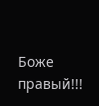Боже правый!!!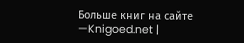Больше книг на сайте —Knigoed.net |